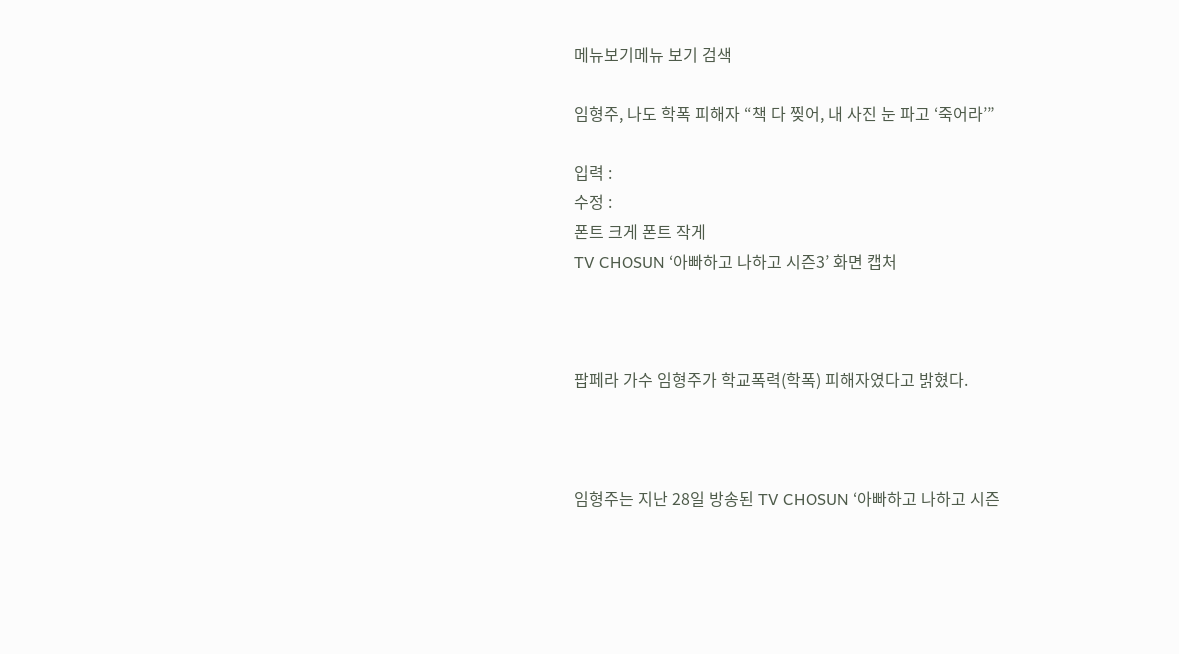메뉴보기메뉴 보기 검색

임형주, 나도 학폭 피해자 “책 다 찢어, 내 사진 눈 파고 ‘죽어라’”

입력 :
수정 :
폰트 크게 폰트 작게
TV CHOSUN ‘아빠하고 나하고 시즌3’ 화면 캡처



팝페라 가수 임형주가 학교폭력(학폭) 피해자였다고 밝혔다.



임형주는 지난 28일 방송된 TV CHOSUN ‘아빠하고 나하고 시즌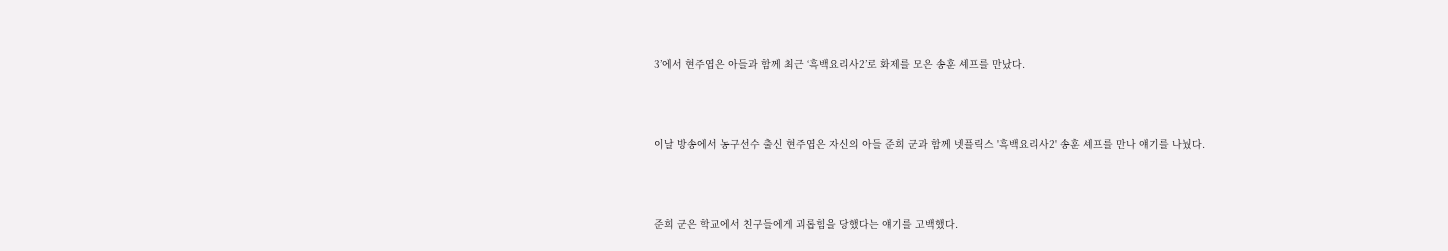3’에서 현주엽은 아들과 함께 최근 ‘흑백요리사2’로 화제를 모은 송훈 셰프를 만났다.



이날 방송에서 농구선수 출신 현주엽은 자신의 아들 준희 군과 함께 넷플릭스 '흑백요리사2' 송훈 셰프를 만나 얘기를 나눴다.



준희 군은 학교에서 친구들에게 괴롭힘을 당했다는 얘기를 고백했다.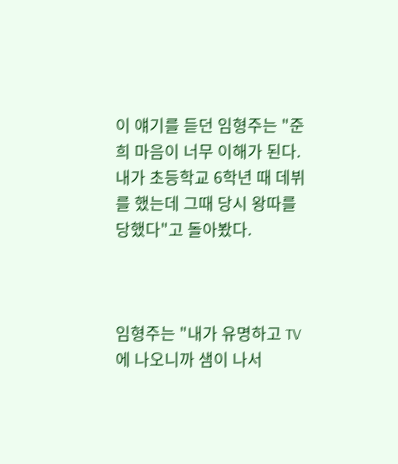이 얘기를 듣던 임형주는 "준희 마음이 너무 이해가 된다. 내가 초등학교 6학년 때 데뷔를 했는데 그때 당시 왕따를 당했다"고 돌아봤다.



임형주는 "내가 유명하고 TV에 나오니까 샘이 나서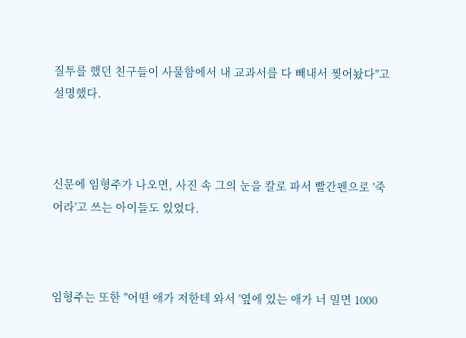질투를 했던 친구들이 사물함에서 내 교과서를 다 빼내서 찢어놨다"고 설명했다.



신문에 임형주가 나오면, 사진 속 그의 눈을 칼로 파서 빨간펜으로 '죽어라'고 쓰는 아이들도 있었다.



임형주는 또한 "어떤 애가 저한테 와서 '옆에 있는 애가 너 밀면 1000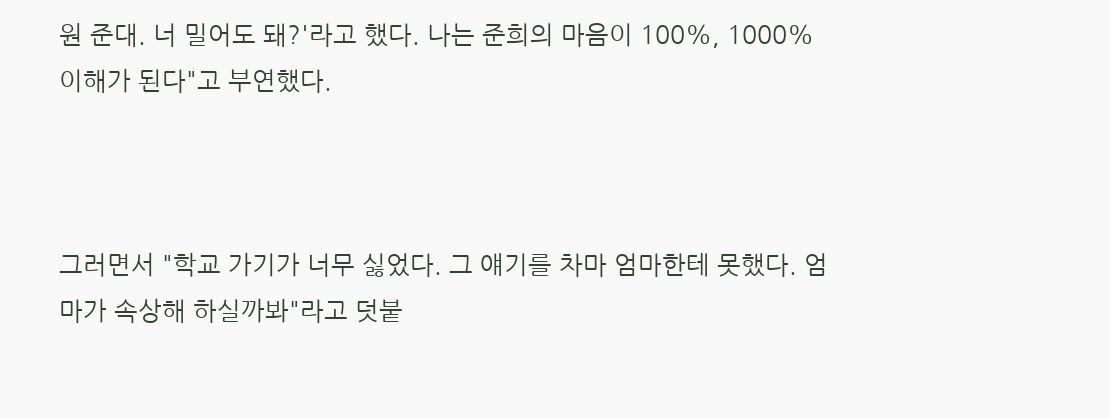원 준대. 너 밀어도 돼?'라고 했다. 나는 준희의 마음이 100%, 1000% 이해가 된다"고 부연했다.



그러면서 "학교 가기가 너무 싫었다. 그 얘기를 차마 엄마한테 못했다. 엄마가 속상해 하실까봐"라고 덧붙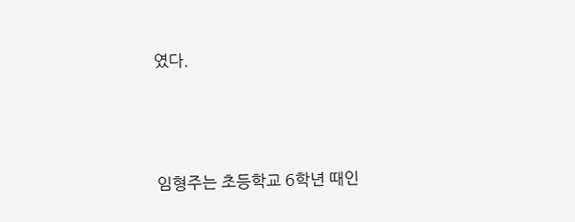였다.



임형주는 초등학교 6학년 때인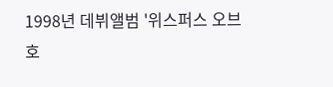1998년 데뷔앨범 '위스퍼스 오브 호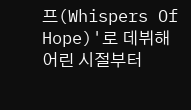프(Whispers Of Hope)'로 데뷔해 어린 시절부터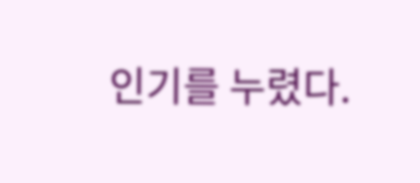인기를 누렸다.